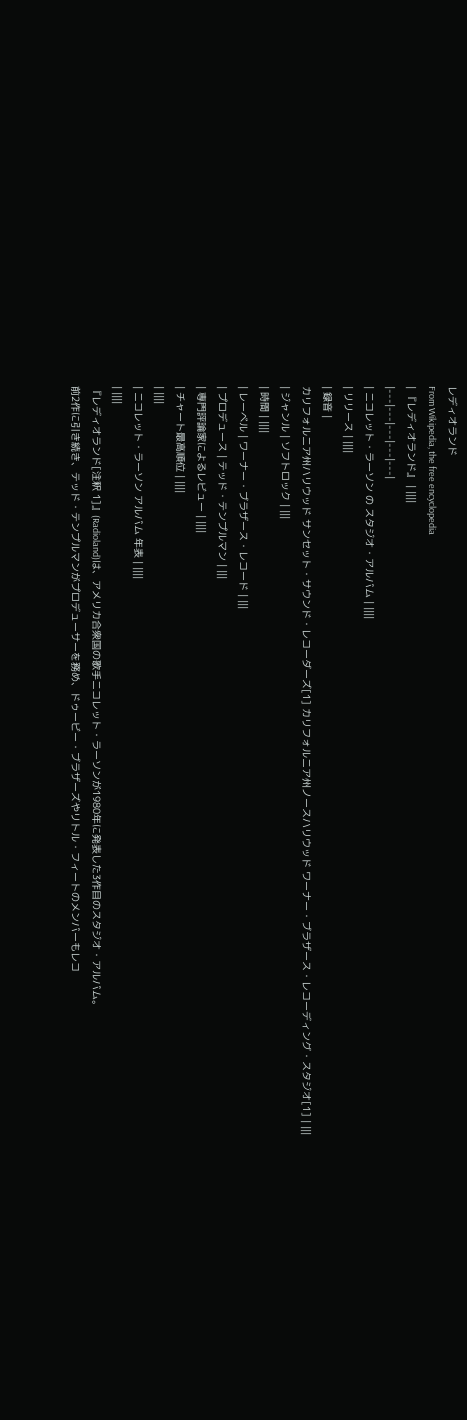レディオランド
From Wikipedia, the free encyclopedia
| 『レディオランド』 | ||||
|---|---|---|---|---|
| ニコレット・ラーソン の スタジオ・アルバム | ||||
| リリース | ||||
| 録音 |
カリフォルニア州ハリウッド サンセット・サウンド・レコーダーズ[1] カリフォルニア州ノースハリウッド ワーナー・ブラザース・レコーディング・スタジオ[1] | |||
| ジャンル | ソフトロック | |||
| 時間 | ||||
| レーベル | ワーナー・ブラザース・レコード | |||
| プロデュース | テッド・テンプルマン | |||
| 専門評論家によるレビュー | ||||
| チャート最高順位 | ||||
| ||||
| ニコレット・ラーソン アルバム 年表 | ||||
| ||||
『レディオランド[注釈 1]』(Radioland)は、アメリカ合衆国の歌手ニコレット・ラーソンが1980年に発表した3作目のスタジオ・アルバム。
前2作に引き続き、テッド・テンプルマンがプロデューサーを務め、ドゥービー・ブラザーズやリトル・フィートのメンバーもレコ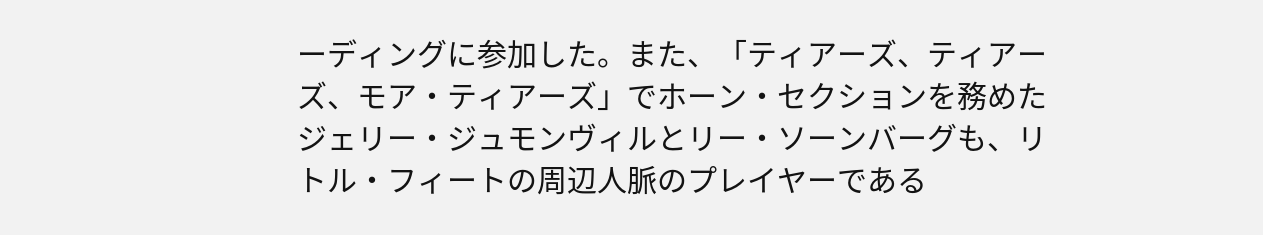ーディングに参加した。また、「ティアーズ、ティアーズ、モア・ティアーズ」でホーン・セクションを務めたジェリー・ジュモンヴィルとリー・ソーンバーグも、リトル・フィートの周辺人脈のプレイヤーである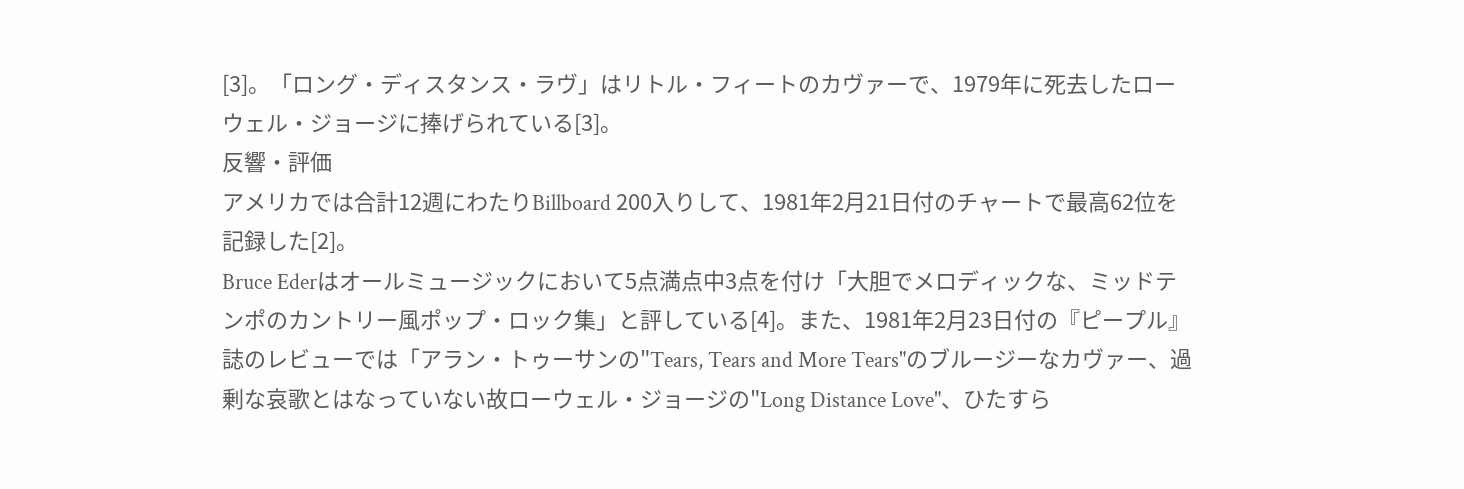[3]。「ロング・ディスタンス・ラヴ」はリトル・フィートのカヴァーで、1979年に死去したローウェル・ジョージに捧げられている[3]。
反響・評価
アメリカでは合計12週にわたりBillboard 200入りして、1981年2月21日付のチャートで最高62位を記録した[2]。
Bruce Ederはオールミュージックにおいて5点満点中3点を付け「大胆でメロディックな、ミッドテンポのカントリー風ポップ・ロック集」と評している[4]。また、1981年2月23日付の『ピープル』誌のレビューでは「アラン・トゥーサンの"Tears, Tears and More Tears"のブルージーなカヴァー、過剰な哀歌とはなっていない故ローウェル・ジョージの"Long Distance Love"、ひたすら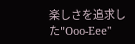楽しさを追求した"Ooo-Eee"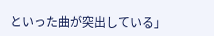といった曲が突出している」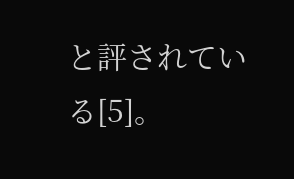と評されている[5]。